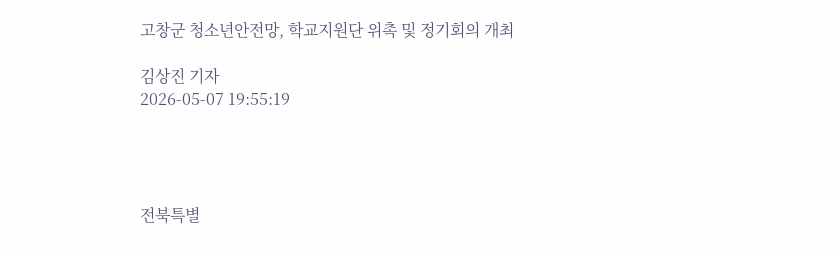고창군 청소년안전망, 학교지원단 위촉 및 정기회의 개최

김상진 기자
2026-05-07 19:55:19




전북특별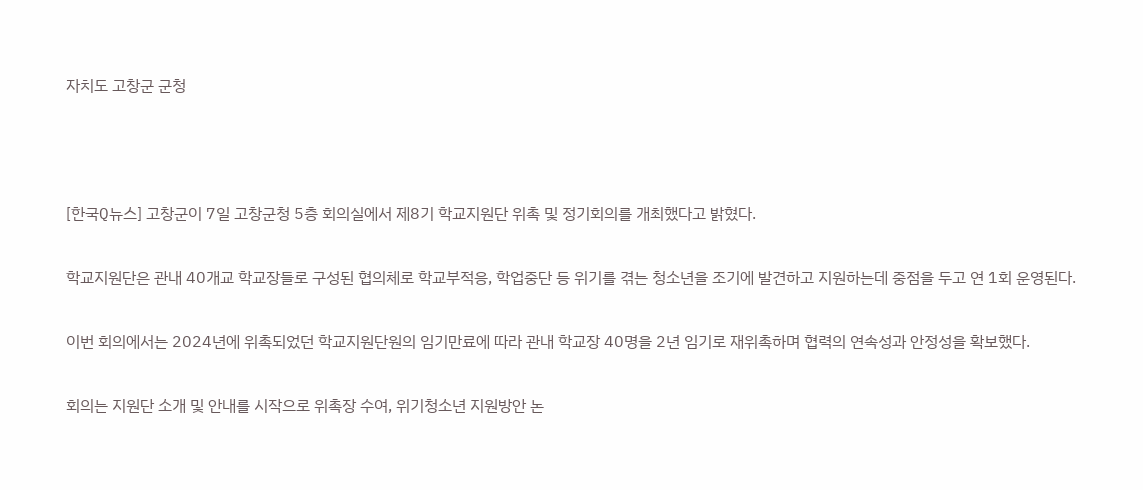자치도 고창군 군청



[한국Q뉴스] 고창군이 7일 고창군청 5층 회의실에서 제8기 학교지원단 위촉 및 정기회의를 개최했다고 밝혔다.

학교지원단은 관내 40개교 학교장들로 구성된 협의체로 학교부적응, 학업중단 등 위기를 겪는 청소년을 조기에 발견하고 지원하는데 중점을 두고 연 1회 운영된다.

이번 회의에서는 2024년에 위촉되었던 학교지원단원의 임기만료에 따라 관내 학교장 40명을 2년 임기로 재위촉하며 협력의 연속성과 안정성을 확보했다.

회의는 지원단 소개 및 안내를 시작으로 위촉장 수여, 위기청소년 지원방안 논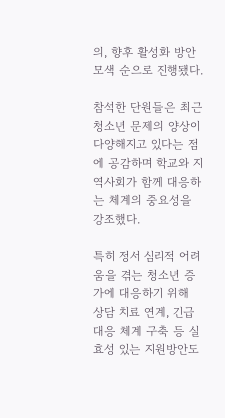의, 향후 활성화 방안 모색 순으로 진행됐다.

참석한 단원들은 최근 청소년 문제의 양상이 다양해지고 있다는 점에 공감하며 학교와 지역사회가 함께 대응하는 체계의 중요성을 강조했다.

특히 정서 심리적 어려움을 겪는 청소년 증가에 대응하기 위해 상담 치료 연계, 긴급대응 체계 구축 등 실효성 있는 지원방안도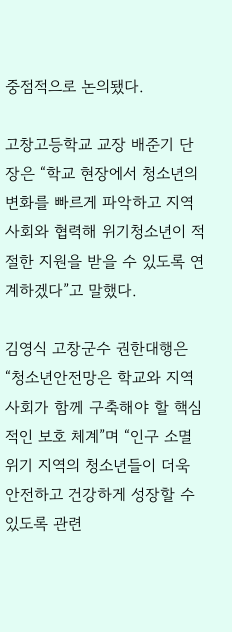중점적으로 논의됐다.

고창고등학교 교장 배준기 단장은 “학교 현장에서 청소년의 변화를 빠르게 파악하고 지역사회와 협력해 위기청소년이 적절한 지원을 받을 수 있도록 연계하겠다”고 말했다.

김영식 고창군수 권한대행은 “청소년안전망은 학교와 지역사회가 함께 구축해야 할 핵심적인 보호 체계”며 “인구 소멸 위기 지역의 청소년들이 더욱 안전하고 건강하게 성장할 수 있도록 관련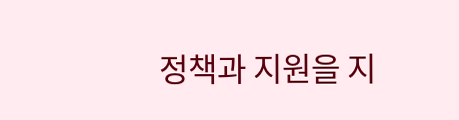정책과 지원을 지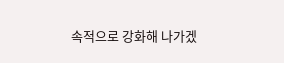속적으로 강화해 나가겠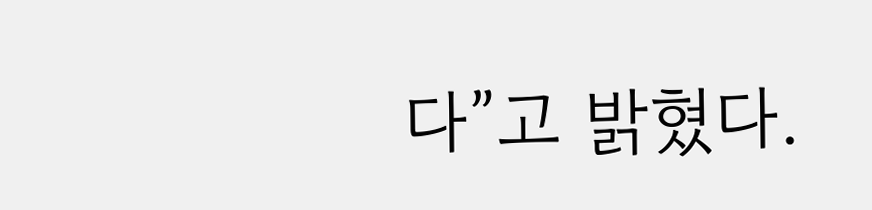다”고 밝혔다.